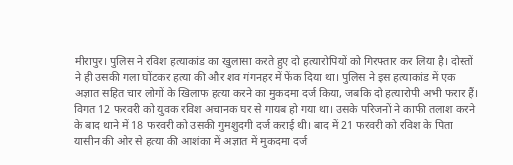मीरापुर। पुलिस ने रविश हत्याकांड का खुलासा करते हुए दो हत्यारोपियों को गिरफ्तार कर लिया है। दोस्तों ने ही उसकी गला घोंटकर हत्या की और शव गंगनहर में फेंक दिया था। पुलिस ने इस हत्याकांड में एक अज्ञात सहित चार लोगों के खिलाफ हत्या करने का मुकदमा दर्ज किया, जबकि दो हत्यारोपी अभी फरार हैं।
विगत 12 फरवरी को युवक रविश अचानक घर से गायब हो गया था। उसके परिजनों ने काफी तलाश करने के बाद थाने में 18 फरवरी को उसकी गुमशुदगी दर्ज कराई थी। बाद में 21 फरवरी को रविश के पिता यासीन की ओर से हत्या की आशंका में अज्ञात में मुकदमा दर्ज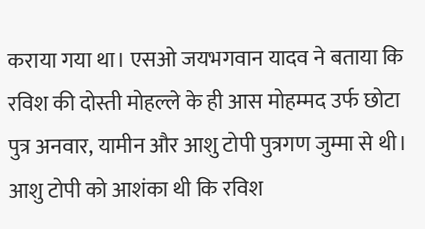कराया गया था। एसओ जयभगवान यादव ने बताया कि रविश की दोस्ती मोहल्ले के ही आस मोहम्मद उर्फ छोटा पुत्र अनवार, यामीन और आशु टोपी पुत्रगण जुम्मा से थी।
आशु टोपी को आशंका थी कि रविश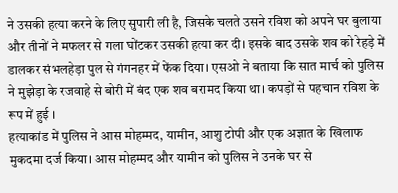ने उसकी हत्या करने के लिए सुपारी ली है, जिसके चलते उसने रविश को अपने घर बुलाया और तीनों ने मफलर से गला घोंटकर उसकी हत्या कर दी। इसके बाद उसके शव को रेहड़े में डालकर संभलहेड़ा पुल से गंगनहर में फेंक दिया। एसओ ने बताया कि सात मार्च को पुलिस ने मुझेड़ा के रजवाहे से बोरी में बंद एक शव बरामद किया था। कपड़ों से पहचान रविश के रूप में हुई ।
हत्याकांड में पुलिस ने आस मोहम्मद, यामीन, आशु टोपी और एक अज्ञात के खिलाफ मुकदमा दर्ज किया। आस मोहम्मद और यामीन को पुलिस ने उनके घर से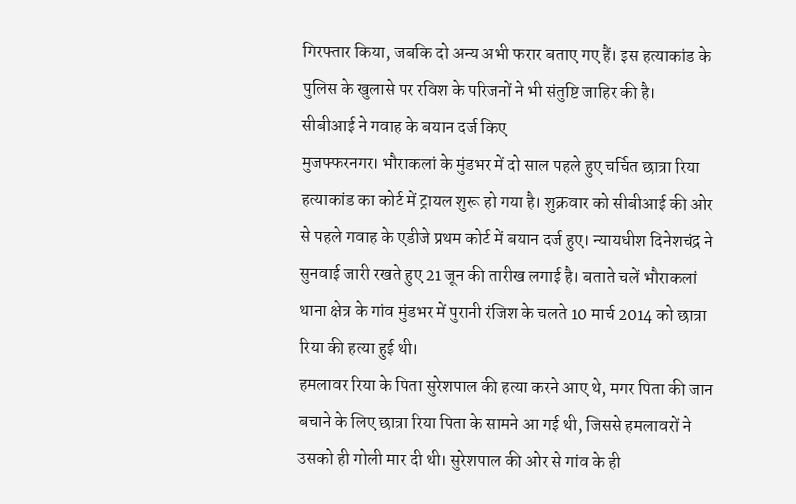गिरफ्तार किया, जबकि दो अन्य अभी फरार बताए गए हैं। इस हत्याकांड के पुलिस के खुलासे पर रविश के परिजनों ने भी संतुष्टि जाहिर की है।
सीबीआई ने गवाह के बयान दर्ज किए
मुजफ्फरनगर। भौराकलां के मुंडभर में दो साल पहले हुए चर्चित छात्रा रिया हत्याकांड का कोर्ट में ट्रायल शुरू हो गया है। शुक्रवार को सीबीआई की ओर से पहले गवाह के एडीजे प्रथम कोर्ट में बयान दर्ज हुए। न्यायधीश दिनेशचंद्र ने सुनवाई जारी रखते हुए 21 जून की तारीख लगाई है। बताते चलें भौराकलां थाना क्षेत्र के गांव मुंडभर में पुरानी रंजिश के चलते 10 मार्च 2014 को छात्रा रिया की हत्या हुई थी।
हमलावर रिया के पिता सुरेशपाल की हत्या करने आए थे, मगर पिता की जान बचाने के लिए छात्रा रिया पिता के सामने आ गई थी, जिससे हमलावरों ने उसको ही गोली मार दी थी। सुरेशपाल की ओर से गांव के ही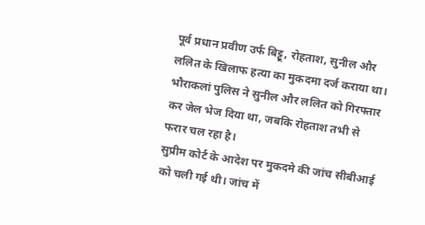पूर्व प्रधान प्रवीण उर्फ बिट्टू, रोहताश, सुनील और ललित के खिलाफ हत्या का मुकदमा दर्ज कराया था। भौराकलां पुलिस ने सुनील और ललित को गिरफ्तार कर जेल भेज दिया था, जबकि रोहताश तभी से फरार चल रहा है।
सुप्रीम कोर्ट के आदेश पर मुकदमे की जांच सीबीआई को चली गई थी। जांच में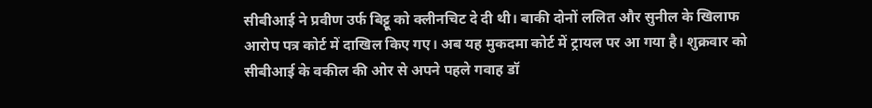सीबीआई ने प्रवीण उर्फ बिट्टू को क्लीनचिट दे दी थी। बाकी दोनों ललित और सुनील के खिलाफ आरोप पत्र कोर्ट में दाखिल किए गए। अब यह मुकदमा कोर्ट में ट्रायल पर आ गया है। शुक्रवार को सीबीआई के वकील की ओर से अपने पहले गवाह डॉ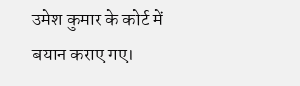उमेश कुमार के कोर्ट में बयान कराए गए।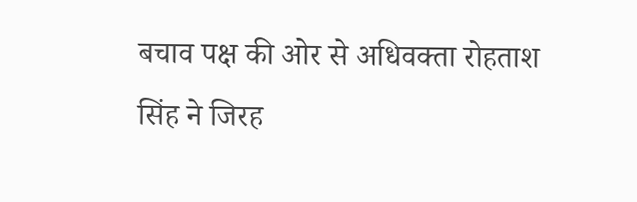बचाव पक्ष की ओर से अधिवक्ता रोहताश सिंह ने जिरह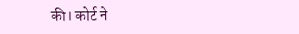की। कोर्ट ने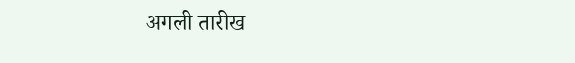अगली तारीख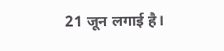21 जून लगाई है।